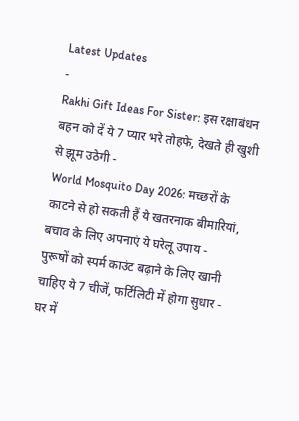Latest Updates
-
Rakhi Gift Ideas For Sister: इस रक्षाबंधन बहन को दें ये 7 प्यार भरे तोहफे, देखते ही खुशी से झूम उठेगी -
World Mosquito Day 2026: मच्छरों के काटने से हो सकती हैं ये खतरनाक बीमारियां, बचाव के लिए अपनाएं ये घरेलू उपाय -
पुरूषों को स्पर्म काउंट बढ़ाने के लिए खानी चाहिए ये 7 चीजें, फर्टिलिटी में होगा सुधार -
घर में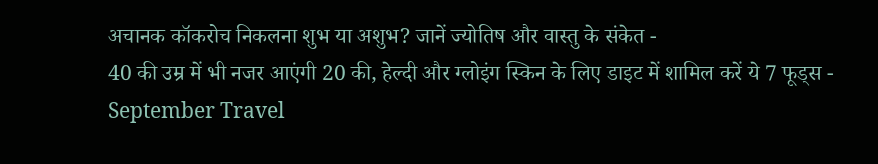अचानक कॉकरोच निकलना शुभ या अशुभ? जानें ज्योतिष और वास्तु के संकेत -
40 की उम्र में भी नजर आएंगी 20 की, हेल्दी और ग्लोइंग स्किन के लिए डाइट में शामिल करें ये 7 फूड्स -
September Travel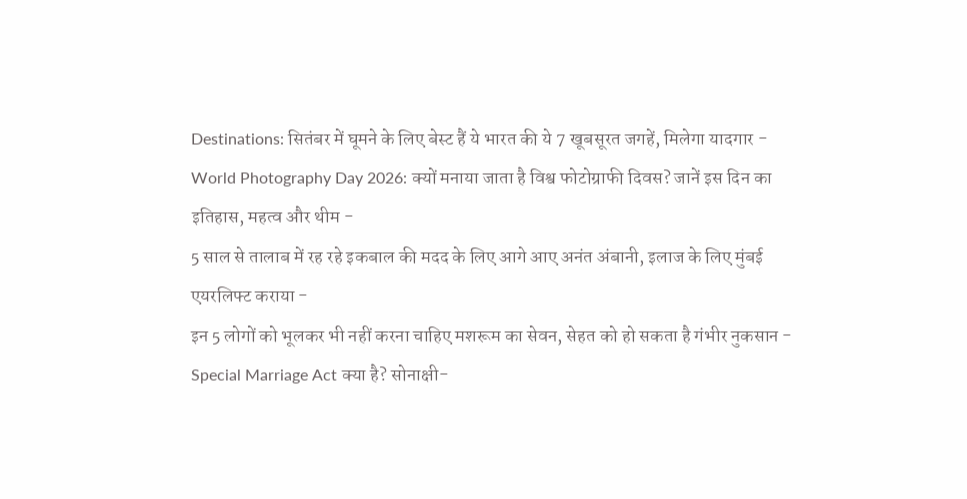Destinations: सितंबर में घूमने के लिए बेस्ट हैं ये भारत की ये 7 खूबसूरत जगहें, मिलेगा यादगार -
World Photography Day 2026: क्यों मनाया जाता है विश्व फोटोग्राफी दिवस? जानें इस दिन का इतिहास, महत्व और थीम -
5 साल से तालाब में रह रहे इकबाल की मदद के लिए आगे आए अनंत अंबानी, इलाज के लिए मुंबई एयरलिफ्ट कराया -
इन 5 लोगों को भूलकर भी नहीं करना चाहिए मशरूम का सेवन, सेहत को हो सकता है गंभीर नुकसान -
Special Marriage Act क्या है? सोनाक्षी-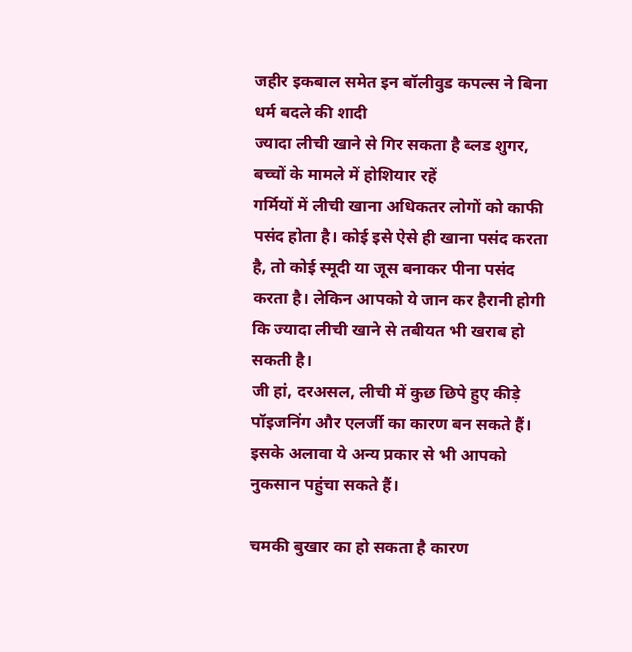जहीर इकबाल समेत इन बॉलीवुड कपल्स ने बिना धर्म बदले की शादी
ज्यादा लीची खाने से गिर सकता है ब्लड शुगर, बच्चों के मामले में होशियार रहें
गर्मियों में लीची खाना अधिकतर लोगों को काफी पसंद होता है। कोई इसे ऐसे ही खाना पसंद करता है, तो कोई स्मूदी या जूस बनाकर पीना पसंद करता है। लेकिन आपको ये जान कर हैरानी होगी कि ज्यादा लीची खाने से तबीयत भी खराब हो सकती है।
जी हां, दरअसल, लीची में कुछ छिपे हुए कीड़े पॉइजनिंग और एलर्जी का कारण बन सकते हैं। इसके अलावा ये अन्य प्रकार से भी आपको नुकसान पहुंचा सकते हैं।

चमकी बुखार का हो सकता है कारण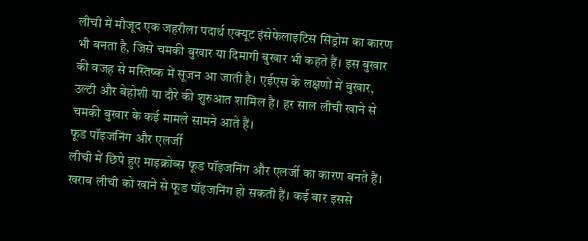लीची में मौजूद एक जहरीला पदार्थ एक्यूट इंसेफेलाइटिस सिंड्रोम का कारण भी बनता है, जिसे चमकी बुखार या दिमागी बुखार भी कहते हैं। इस बुखार की वजह से मस्तिष्क में सूजन आ जाती है। एईएस के लक्षणों में बुखार, उल्टी और बेहोशी या दौरे की शुरुआत शामिल है। हर साल लीची खाने से चमकी बुखार के कई मामले सामने आते हैं।
फूड पॉइजनिंग और एलर्जी
लीची में छिपे हुए माइक्रोब्स फूड पॉइजनिंग और एलर्जी का कारण बनते हैं। खराब लीची को खाने से फूड पॉइजनिंग हो सकती हैं। कई बार इससे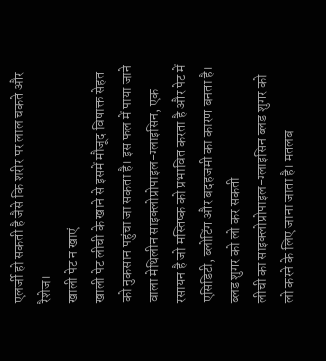एलर्जी हो सकती है जैसे कि शरीर पर लाल चकते और रैशेज।
खाली पेट न खाएं
खाली पेट लीची के खाने से इसमें मौजूद विषाक्त सेहत को नुकसान पहुंचा जा सकता है। इस फल में पाया जाने वाला मेथिलीन साइक्लोप्रोपाइल-ग्लाइसिन, एक रसायन है जो मस्तिष्क को प्रभावित करता है और पेट में एसिडिटी, ब्लोटिंग और बदहजमी का कारण बनता है।
ब्लड शुगर को लो कर सकती
लीची का साइक्लोप्रोपाइल-ग्लाइसिन ब्लड शुगर को लो करने के लिए जाना जाता है। मतलब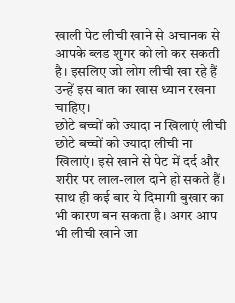खाली पेट लीची खाने से अचानक से आपके ब्लड शुगर को लो कर सकती है। इसलिए जो लोग लीची खा रहे हैं उन्हें इस बात का खास ध्यान रखना चाहिए।
छोटे बच्चों को ज्यादा न खिलाएं लीची
छोटे बच्चों को ज्यादा लीची ना खिलाएं। इसे खाने से पेट में दर्द और शरीर पर लाल-लाल दाने हो सकते हैं। साथ ही कई बार ये दिमागी बुखार का भी कारण बन सकता है। अगर आप भी लीची खाने जा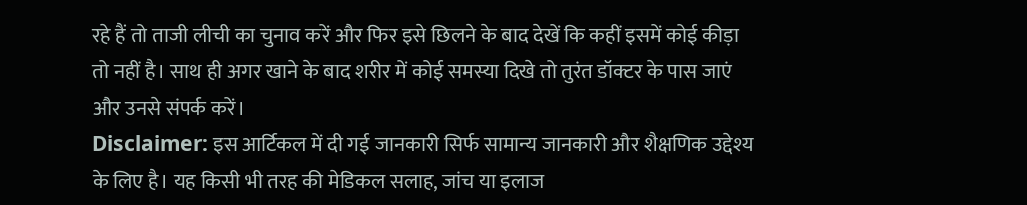रहे हैं तो ताजी लीची का चुनाव करें और फिर इसे छिलने के बाद देखें कि कहीं इसमें कोई कीड़ा तो नहीं है। साथ ही अगर खाने के बाद शरीर में कोई समस्या दिखे तो तुरंत डॉक्टर के पास जाएं और उनसे संपर्क करें।
Disclaimer: इस आर्टिकल में दी गई जानकारी सिर्फ सामान्य जानकारी और शैक्षणिक उद्देश्य के लिए है। यह किसी भी तरह की मेडिकल सलाह, जांच या इलाज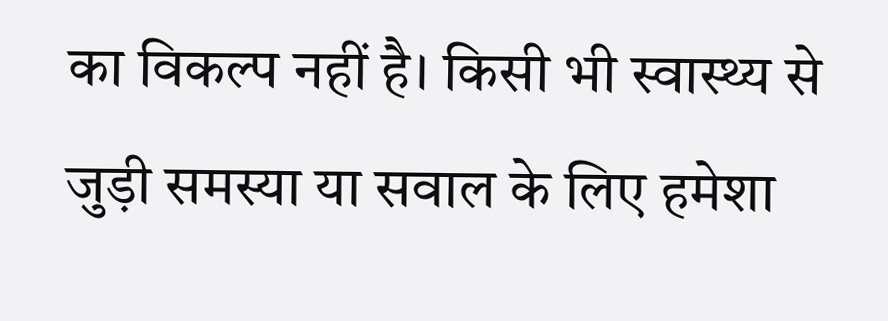का विकल्प नहीं है। किसी भी स्वास्थ्य से जुड़ी समस्या या सवाल के लिए हमेशा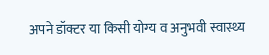अपने डॉक्टर या किसी योग्य व अनुभवी स्वास्थ्य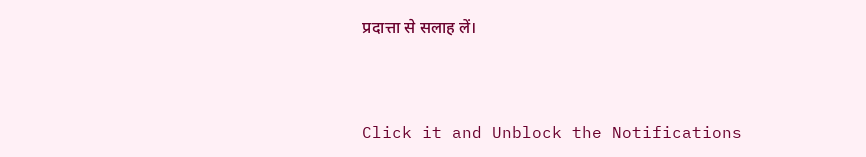प्रदात्ता से सलाह लें।



Click it and Unblock the Notifications